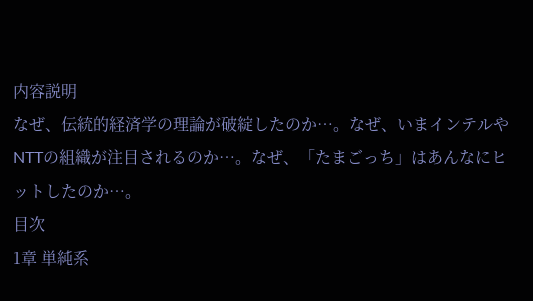内容説明
なぜ、伝統的経済学の理論が破綻したのか…。なぜ、いまインテルやNTTの組織が注目されるのか…。なぜ、「たまごっち」はあんなにヒットしたのか…。
目次
1章 単純系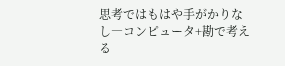思考ではもはや手がかりなし―コンピュータ+勘で考える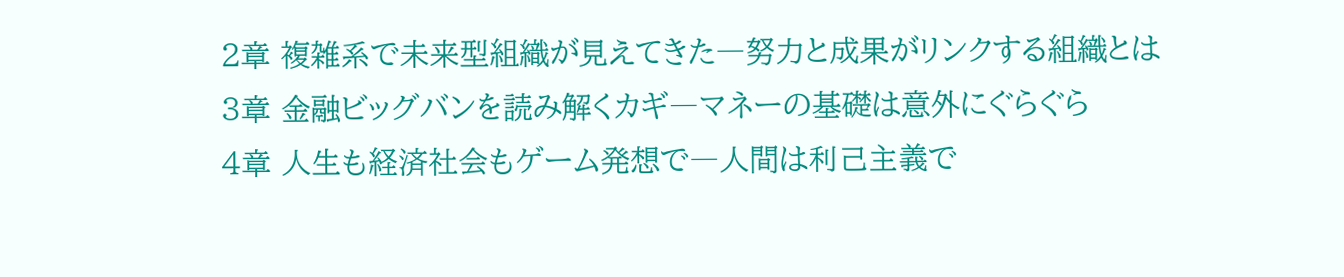2章 複雑系で未来型組織が見えてきた―努力と成果がリンクする組織とは
3章 金融ビッグバンを読み解くカギ―マネーの基礎は意外にぐらぐら
4章 人生も経済社会もゲーム発想で―人間は利己主義で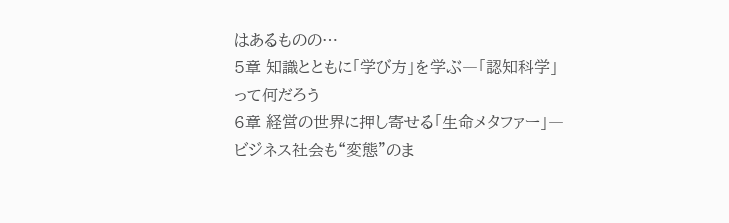はあるものの…
5章 知識とともに「学び方」を学ぶ―「認知科学」って何だろう
6章 経営の世界に押し寄せる「生命メタファー」―ビジネス社会も“変態”のま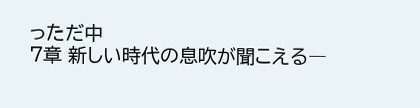っただ中
7章 新しい時代の息吹が聞こえる―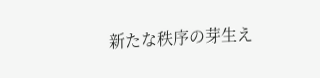新たな秩序の芽生え